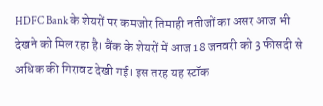HDFC Bank के शेयरों पर कमजोर तिमाही नतीजों का असर आज भी देखने को मिल रहा है। बैंक के शेयरों में आज 18 जनवरी को 3 फीसदी से अधिक की गिरावट देखी गई। इस तरह यह स्टॉक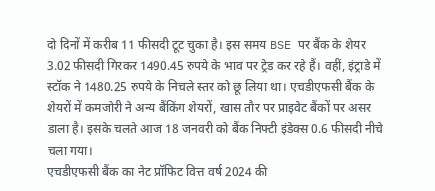दो दिनों में करीब 11 फीसदी टूट चुका है। इस समय BSE पर बैंक के शेयर 3.02 फीसदी गिरकर 1490.45 रुपये के भाव पर ट्रेड कर रहे हैं। वहीं, इंट्राडे में स्टॉक ने 1480.25 रुपये के निचले स्तर को छू लिया था। एचडीएफसी बैंक के शेयरों में कमजोरी ने अन्य बैंकिंग शेयरों, खास तौर पर प्राइवेट बैंकों पर असर डाला है। इसके चलते आज 18 जनवरी को बैंक निफ्टी इंडेक्स 0.6 फीसदी नीचे चला गया।
एचडीएफसी बैंक का नेट प्रॉफिट वित्त वर्ष 2024 की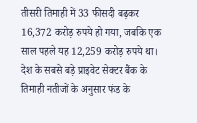तीसरी तिमाही में 33 फीसदी बढ़कर 16,372 करोड़ रुपये हो गया, जबकि एक साल पहले यह 12,259 करोड़ रुपये था। देश के सबसे बड़े प्राइवेट सेक्टर बैंक के तिमाही नतीजों के अनुसार फंड के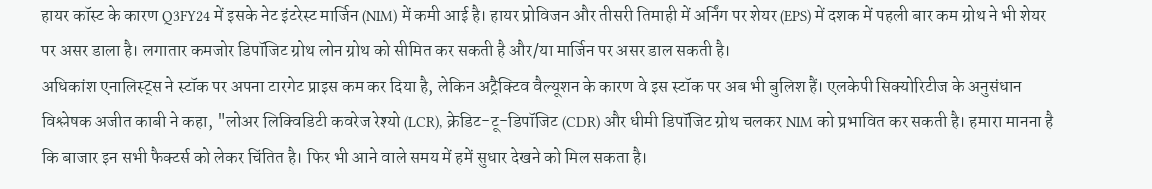हायर कॉस्ट के कारण Q3FY24 में इसके नेट इंटरेस्ट मार्जिन (NIM) में कमी आई है। हायर प्रोविजन और तीसरी तिमाही में अर्निंग पर शेयर (EPS) में दशक में पहली बार कम ग्रोथ ने भी शेयर पर असर डाला है। लगातार कमजोर डिपॉजिट ग्रोथ लोन ग्रोथ को सीमित कर सकती है और/या मार्जिन पर असर डाल सकती है।
अधिकांश एनालिस्ट्स ने स्टॉक पर अपना टारगेट प्राइस कम कर दिया है, लेकिन अट्रैक्टिव वैल्यूशन के कारण वे इस स्टॉक पर अब भी बुलिश हैं। एलकेपी सिक्योरिटीज के अनुसंधान विश्लेषक अजीत काबी ने कहा, "लोअर लिक्विडिटी कवरेज रेश्यो (LCR), क्रेडिट-टू-डिपॉजिट (CDR) और धीमी डिपॉजिट ग्रोथ चलकर NIM को प्रभावित कर सकती है। हमारा मानना है कि बाजार इन सभी फैक्टर्स को लेकर चिंतित है। फिर भी आने वाले समय में हमें सुधार देखने को मिल सकता है।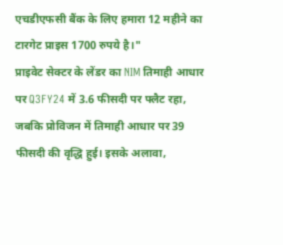एचडीएफसी बैंक के लिए हमारा 12 महीने का टारगेट प्राइस 1700 रुपये है।"
प्राइवेट सेक्टर के लेंडर का NIM तिमाही आधार पर Q3FY24 में 3.6 फीसदी पर फ्लैट रहा, जबकि प्रोविजन में तिमाही आधार पर 39 फीसदी की वृद्धि हुई। इसके अलावा,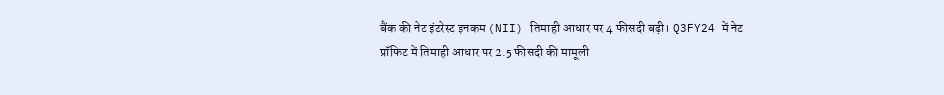बैंक की नेट इंटरेस्ट इनकम (NII) तिमाही आधार पर 4 फीसदी बढ़ी। Q3FY24 में नेट प्रॉफिट में तिमाही आधार पर 2.5 फीसदी की मामूली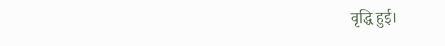वृद्धि हुई।